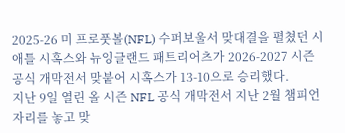2025-26 미 프로풋볼(NFL) 수퍼보울서 맞대결을 펼쳤던 시애틀 시혹스와 뉴잉글랜드 패트리어츠가 2026-2027 시즌 공식 개막전서 맞붙어 시혹스가 13-10으로 승리했다.
지난 9일 열린 올 시즌 NFL 공식 개막전서 지난 2월 챔피언 자리를 놓고 맞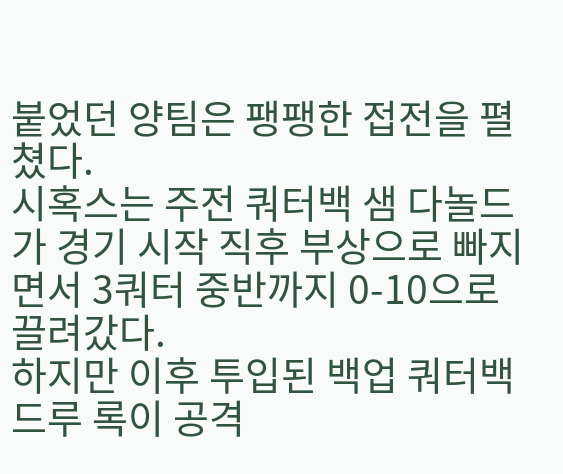붙었던 양팀은 팽팽한 접전을 펼쳤다.
시혹스는 주전 쿼터백 샘 다놀드가 경기 시작 직후 부상으로 빠지면서 3쿼터 중반까지 0-10으로 끌려갔다.
하지만 이후 투입된 백업 쿼터백 드루 록이 공격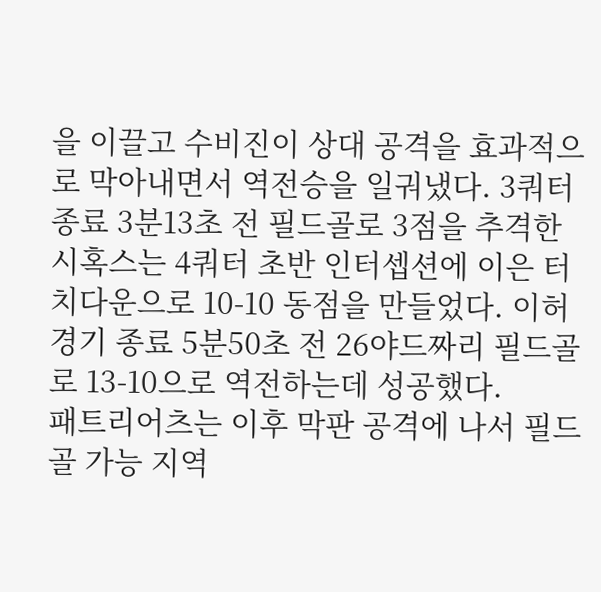을 이끌고 수비진이 상대 공격을 효과적으로 막아내면서 역전승을 일궈냈다. 3쿼터 종료 3분13초 전 필드골로 3점을 추격한 시혹스는 4쿼터 초반 인터셉션에 이은 터치다운으로 10-10 동점을 만들었다. 이허 경기 종료 5분50초 전 26야드짜리 필드골로 13-10으로 역전하는데 성공했다.
패트리어츠는 이후 막판 공격에 나서 필드골 가능 지역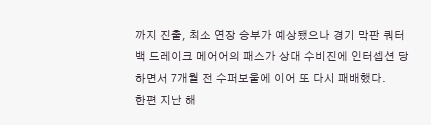까지 진출, 최소 연장 승부가 예상됐으나 경기 막판 쿼터백 드레이크 메어어의 패스가 상대 수비진에 인터셉션 당하면서 7개월 전 수퍼보울에 이어 또 다시 패배했다.
한편 지난 해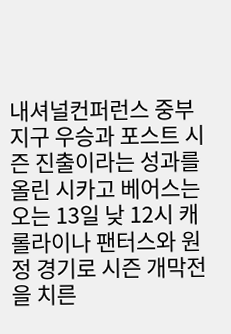내셔널컨퍼런스 중부지구 우승과 포스트 시즌 진출이라는 성과를 올린 시카고 베어스는 오는 13일 낮 12시 캐롤라이나 팬터스와 원정 경기로 시즌 개막전을 치른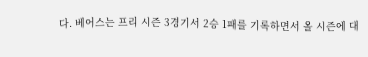다. 베어스는 프리 시즌 3경기서 2승 1패를 기록하면서 올 시즌에 대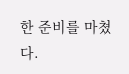한 준비를 마쳤다.